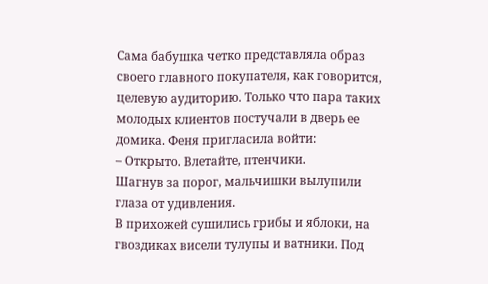Сама бабушка четко представляла образ своего главного покупателя, как говорится, целевую аудиторию. Только что пара таких молодых клиентов постучали в дверь ее домика. Феня пригласила войти:
– Открыто. Влетайте, птенчики.
Шагнув за порог, мальчишки вылупили глаза от удивления.
В прихожей сушились грибы и яблоки, на гвоздиках висели тулупы и ватники. Под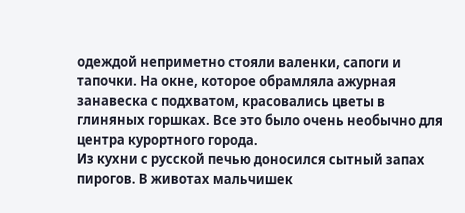одеждой неприметно стояли валенки, сапоги и тапочки. На окне, которое обрамляла ажурная занавеска с подхватом, красовались цветы в глиняных горшках. Все это было очень необычно для центра курортного города.
Из кухни с русской печью доносился сытный запах пирогов. В животах мальчишек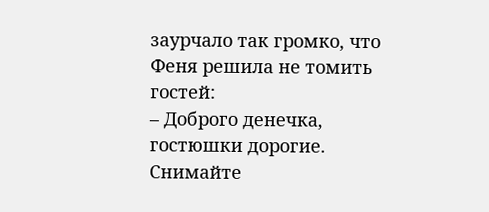заурчало так громко, что Феня решила не томить гостей:
– Доброго денечка, гостюшки дорогие. Снимайте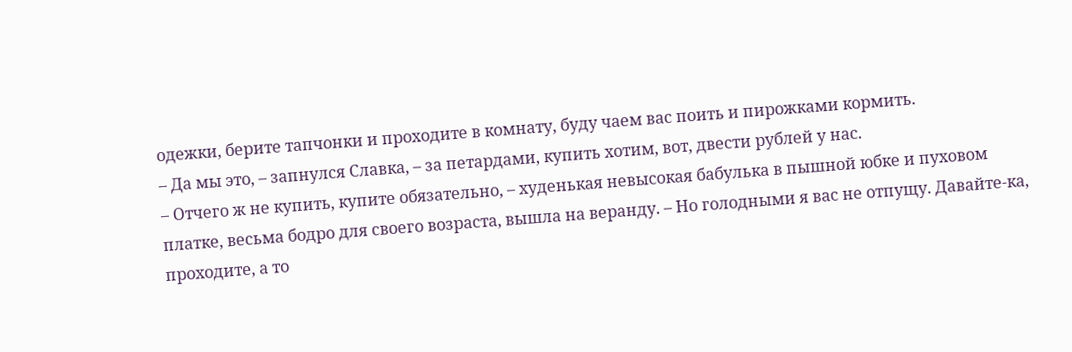одежки, берите тапчонки и проходите в комнату, буду чаем вас поить и пирожками кормить.
– Да мы это, – запнулся Славка, – за петардами, купить хотим, вот, двести рублей у нас.
– Отчего ж не купить, купите обязательно, – худенькая невысокая бабулька в пышной юбке и пуховом платке, весьма бодро для своего возраста, вышла на веранду. – Но голодными я вас не отпущу. Давайте-ка, проходите, а то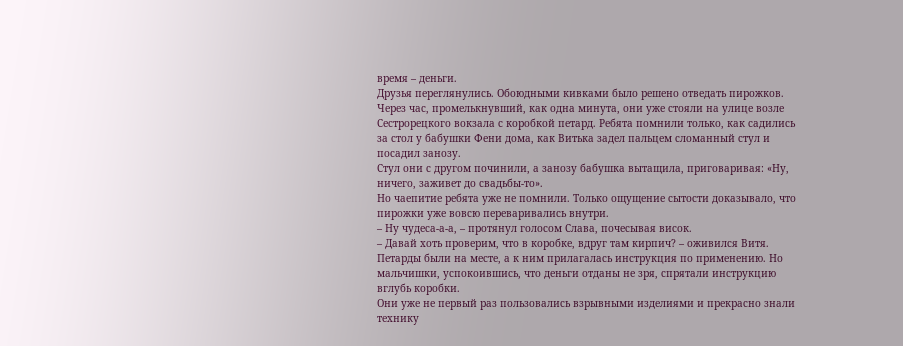время – деньги.
Друзья переглянулись. Обоюдными кивками было решено отведать пирожков.
Через час, промелькнувший, как одна минута, они уже стояли на улице возле Сестрорецкого вокзала с коробкой петард. Ребята помнили только, как садились за стол у бабушки Фени дома, как Витька задел пальцем сломанный стул и посадил занозу.
Стул они с другом починили, а занозу бабушка вытащила, приговаривая: «Ну, ничего, заживет до свадьбы-то».
Но чаепитие ребята уже не помнили. Только ощущение сытости доказывало, что пирожки уже вовсю переваривались внутри.
– Ну чудеса-а-а, – протянул голосом Слава, почесывая висок.
– Давай хоть проверим, что в коробке, вдруг там кирпич? – оживился Витя.
Петарды были на месте, а к ним прилагалась инструкция по применению. Но мальчишки, успокоившись, что деньги отданы не зря, спрятали инструкцию вглубь коробки.
Они уже не первый раз пользовались взрывными изделиями и прекрасно знали технику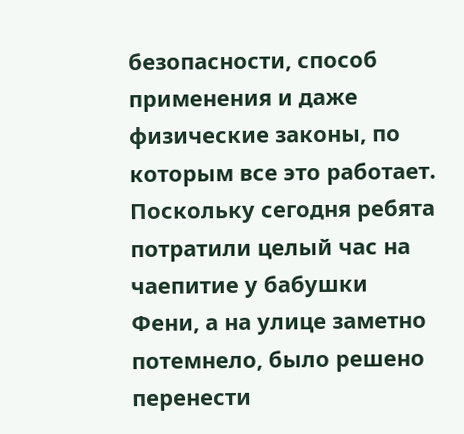безопасности, способ применения и даже физические законы, по которым все это работает.
Поскольку сегодня ребята потратили целый час на чаепитие у бабушки Фени, а на улице заметно потемнело, было решено перенести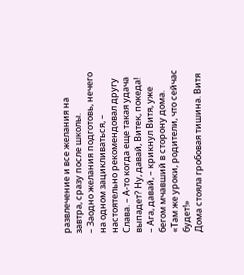развлечение и все желания на завтра, сразу после школы.
– Заодно желания подготовь, нечего на одном зацикливаться, – настоятельно рекомендовал другу Слава. – А-то когда еще такая удача выпадет? Ну, давай, Витек, покеда!
– Ага, давай, – крикнул Витя, уже бегом мчавший в сторону дома. «Там же уроки, родители, что сейчас будет!»
Дома стояла гробовая тишина. Витя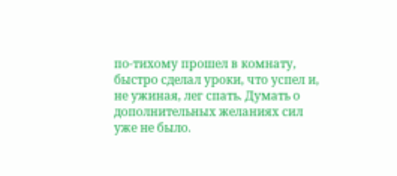по-тихому прошел в комнату, быстро сделал уроки, что успел и, не ужиная, лег спать. Думать о дополнительных желаниях сил уже не было.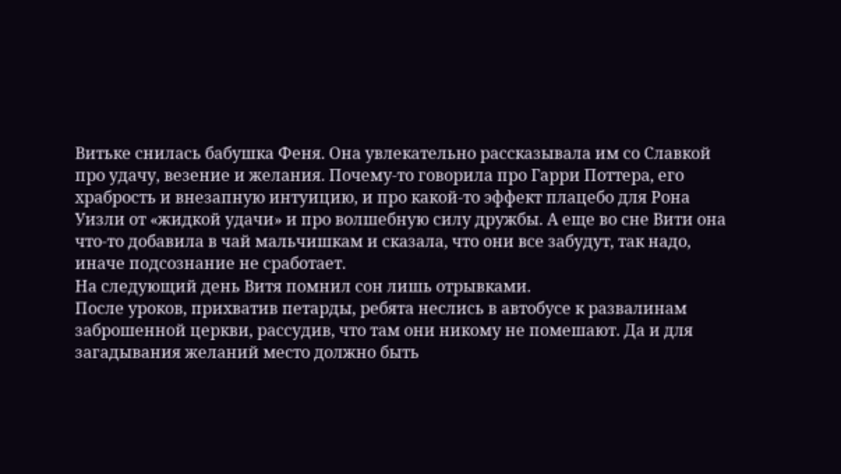Витьке снилась бабушка Феня. Она увлекательно рассказывала им со Славкой про удачу, везение и желания. Почему-то говорила про Гарри Поттера, его храбрость и внезапную интуицию, и про какой-то эффект плацебо для Рона Уизли от «жидкой удачи» и про волшебную силу дружбы. А еще во сне Вити она что-то добавила в чай мальчишкам и сказала, что они все забудут, так надо, иначе подсознание не сработает.
На следующий день Витя помнил сон лишь отрывками.
После уроков, прихватив петарды, ребята неслись в автобусе к развалинам заброшенной церкви, рассудив, что там они никому не помешают. Да и для загадывания желаний место должно быть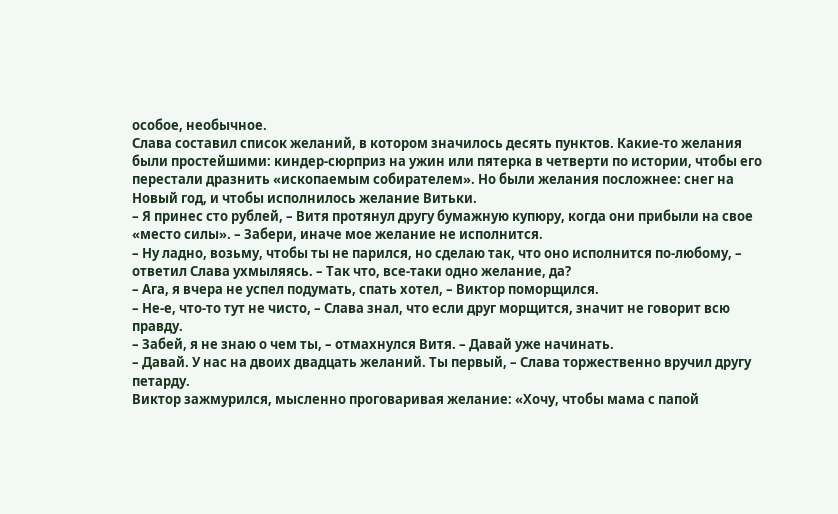особое, необычное.
Слава составил список желаний, в котором значилось десять пунктов. Какие-то желания были простейшими: киндер-сюрприз на ужин или пятерка в четверти по истории, чтобы его перестали дразнить «ископаемым собирателем». Но были желания посложнее: снег на Новый год, и чтобы исполнилось желание Витьки.
– Я принес сто рублей, – Витя протянул другу бумажную купюру, когда они прибыли на свое «место силы». – Забери, иначе мое желание не исполнится.
– Ну ладно, возьму, чтобы ты не парился, но сделаю так, что оно исполнится по-любому, – ответил Слава ухмыляясь. – Так что, все-таки одно желание, да?
– Ага, я вчера не успел подумать, спать хотел, – Виктор поморщился.
– Не-е, что-то тут не чисто, – Слава знал, что если друг морщится, значит не говорит всю правду.
– Забей, я не знаю о чем ты, – отмахнулся Витя. – Давай уже начинать.
– Давай. У нас на двоих двадцать желаний. Ты первый, – Слава торжественно вручил другу петарду.
Виктор зажмурился, мысленно проговаривая желание: «Хочу, чтобы мама с папой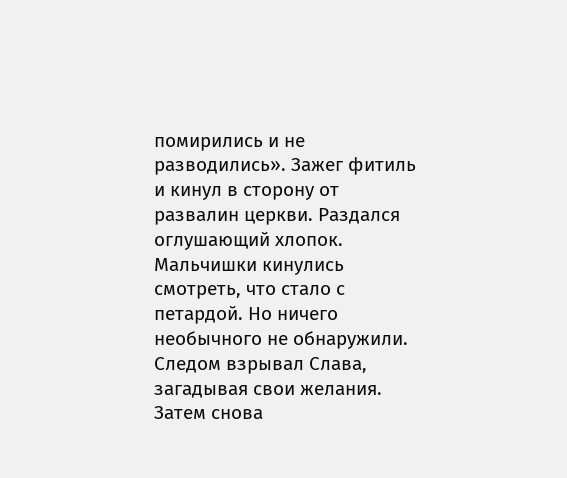помирились и не разводились». Зажег фитиль и кинул в сторону от развалин церкви. Раздался оглушающий хлопок. Мальчишки кинулись смотреть, что стало с петардой. Но ничего необычного не обнаружили.
Следом взрывал Слава, загадывая свои желания. Затем снова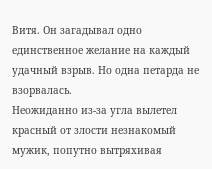Витя. Он загадывал одно единственное желание на каждый удачный взрыв. Но одна петарда не взорвалась.
Неожиданно из-за угла вылетел красный от злости незнакомый мужик, попутно вытряхивая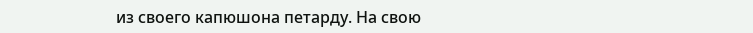из своего капюшона петарду. На свою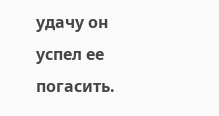удачу он успел ее погасить.